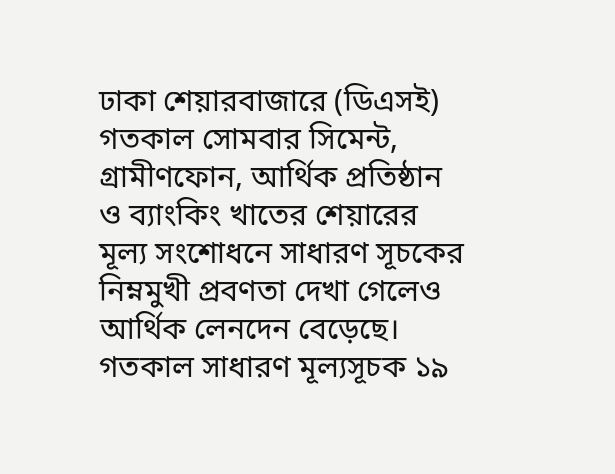ঢাকা শেয়ারবাজারে (ডিএসই) গতকাল সোমবার সিমেন্ট, গ্রামীণফোন, আর্থিক প্রতিষ্ঠান ও ব্যাংকিং খাতের শেয়ারের মূল্য সংশোধনে সাধারণ সূচকের নিম্নমুখী প্রবণতা দেখা গেলেও আর্থিক লেনদেন বেড়েছে। গতকাল সাধারণ মূল্যসূচক ১৯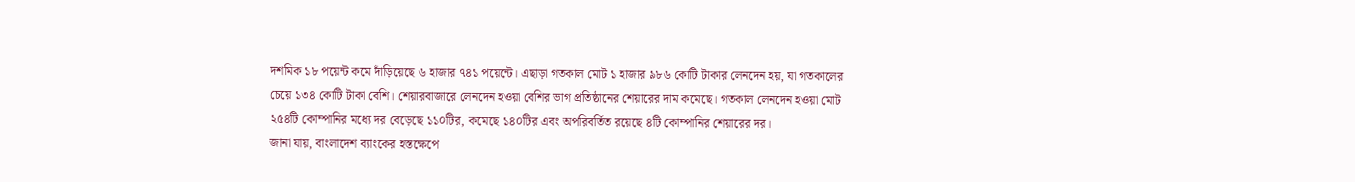দশমিক ১৮ পয়েন্ট কমে দাঁড়িয়েছে ৬ হাজার ৭৪১ পয়েন্টে। এছাড়া গতকাল মোট ১ হাজার ৯৮৬ কোটি টাকার লেনদেন হয়, যা গতকালের চেয়ে ১৩৪ কোটি টাকা বেশি। শেয়ারবাজারে লেনদেন হওয়া বেশির ভাগ প্রতিষ্ঠানের শেয়ারের দাম কমেছে। গতকাল লেনদেন হওয়া মোট ২৫৪টি কোম্পানির মধ্যে দর বেড়েছে ১১০টির, কমেছে ১৪০টির এবং অপরিবর্তিত রয়েছে ৪টি কোম্পানির শেয়ারের দর।
জানা যায়, বাংলাদেশ ব্যাংকের হস্তক্ষেপে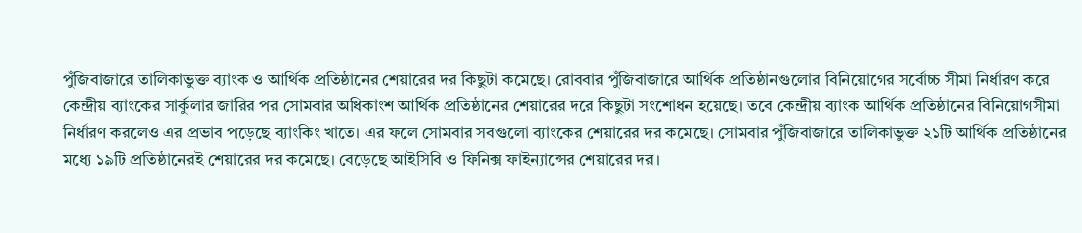পুঁজিবাজারে তালিকাভুক্ত ব্যাংক ও আর্থিক প্রতিষ্ঠানের শেয়ারের দর কিছুটা কমেছে। রোববার পুঁজিবাজারে আর্থিক প্রতিষ্ঠানগুলোর বিনিয়োগের সর্বোচ্চ সীমা নির্ধারণ করে কেন্দ্রীয় ব্যাংকের সার্কুলার জারির পর সোমবার অধিকাংশ আর্থিক প্রতিষ্ঠানের শেয়ারের দরে কিছুটা সংশোধন হয়েছে। তবে কেন্দ্রীয় ব্যাংক আর্থিক প্রতিষ্ঠানের বিনিয়োগসীমা নির্ধারণ করলেও এর প্রভাব পড়েছে ব্যাংকিং খাতে। এর ফলে সোমবার সবগুলো ব্যাংকের শেয়ারের দর কমেছে। সোমবার পুঁজিবাজারে তালিকাভুক্ত ২১টি আর্থিক প্রতিষ্ঠানের মধ্যে ১৯টি প্রতিষ্ঠানেরই শেয়ারের দর কমেছে। বেড়েছে আইসিবি ও ফিনিক্স ফাইন্যান্সের শেয়ারের দর।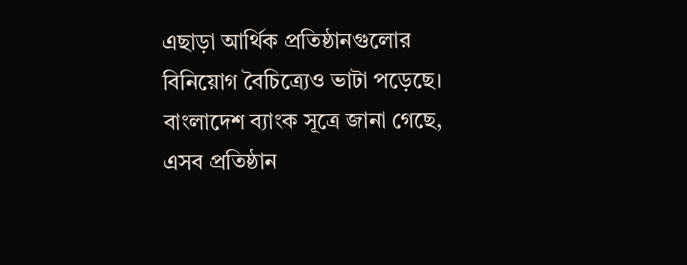এছাড়া আর্থিক প্রতিষ্ঠানগুলোর বিনিয়োগ বৈচিত্র্যেও ভাটা পড়েছে। বাংলাদেশ ব্যাংক সূত্রে জানা গেছে, এসব প্রতিষ্ঠান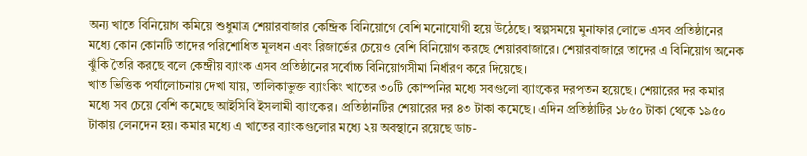অন্য খাতে বিনিয়োগ কমিয়ে শুধুমাত্র শেয়ারবাজার কেন্দ্রিক বিনিয়োগে বেশি মনোযোগী হয়ে উঠেছে। স্বল্পসময়ে মুনাফার লোভে এসব প্রতিষ্ঠানের মধ্যে কোন কোনটি তাদের পরিশোধিত মূলধন এবং রিজার্ভের চেয়েও বেশি বিনিয়োগ করছে শেয়ারবাজারে। শেয়ারবাজারে তাদের এ বিনিয়োগ অনেক ঝুঁকি তৈরি করছে বলে কেন্দ্রীয় ব্যাংক এসব প্রতিষ্ঠানের সর্বোচ্চ বিনিয়োগসীমা নির্ধারণ করে দিয়েছে।
খাত ভিত্তিক পর্যালোচনায় দেখা যায়, তালিকাভুক্ত ব্যাংকিং খাতের ৩০টি কোম্পনির মধ্যে সবগুলো ব্যাংকের দরপতন হয়েছে। শেয়ারের দর কমার মধ্যে সব চেয়ে বেশি কমেছে আইসিবি ইসলামী ব্যাংকের। প্রতিষ্ঠানটির শেয়ারের দর ৪৩ টাকা কমেছে। এদিন প্রতিষ্ঠাটির ১৮৫০ টাকা থেকে ১৯৫০ টাকায় লেনদেন হয়। কমার মধ্যে এ খাতের ব্যাংকগুলোর মধ্যে ২য় অবস্থানে রয়েছে ডাচ-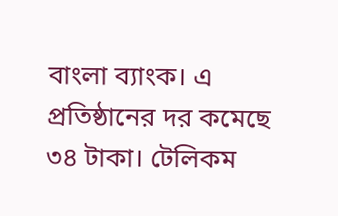বাংলা ব্যাংক। এ প্রতিষ্ঠানের দর কমেছে ৩৪ টাকা। টেলিকম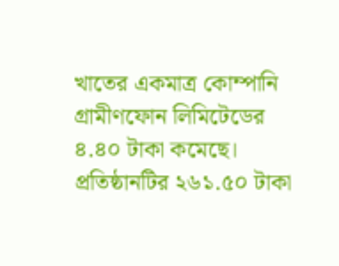খাতের একমাত্র কোম্পানি গ্রামীণফোন লিমিটেডের ৪.৪০ টাকা কমেছে। প্রতিষ্ঠানটির ২৬১.৫০ টাকা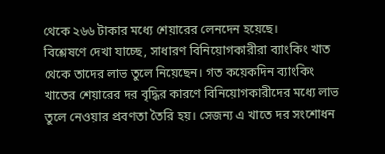থেকে ২৬৬ টাকার মধ্যে শেয়ারের লেনদেন হয়েছে।
বিশ্লেষণে দেখা যাচ্ছে, সাধারণ বিনিয়োগকারীরা ব্যাংকিং খাত থেকে তাদের লাভ তুলে নিয়েছেন। গত কয়েকদিন ব্যাংকিং খাতের শেয়ারের দর বৃদ্ধির কারণে বিনিয়োগকারীদের মধ্যে লাভ তুলে নেওয়ার প্রবণতা তৈরি হয়। সেজন্য এ খাতে দর সংশোধন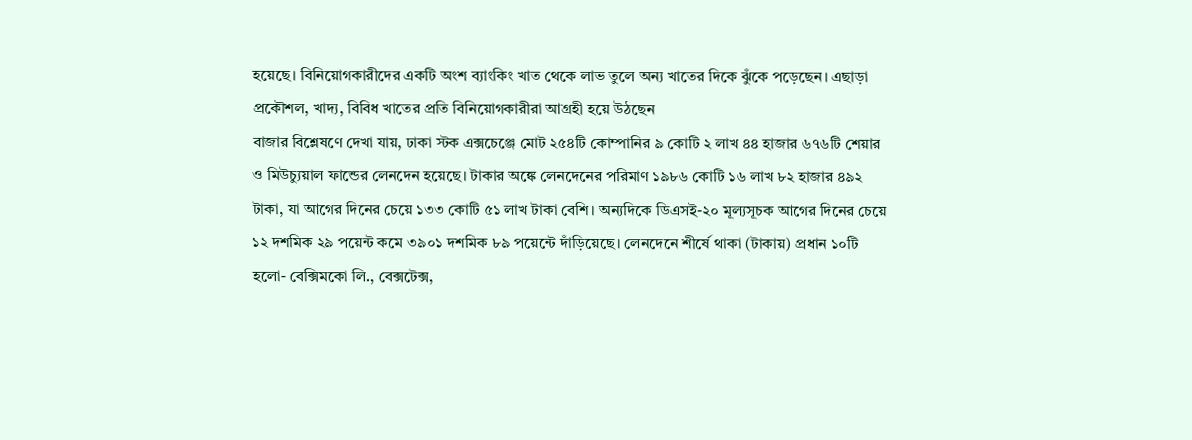হয়েছে। বিনিয়োগকারীদের একটি অংশ ব্যাংকিং খাত থেকে লাভ তুলে অন্য খাতের দিকে ঝুঁকে পড়েছেন। এছাড়া প্রকৌশল, খাদ্য, বিবিধ খাতের প্রতি বিনিয়োগকারীরা আগ্রহী হয়ে উঠছেন
বাজার বিশ্লেষণে দেখা যায়, ঢাকা স্টক এক্সচেঞ্জে মোট ২৫৪টি কোম্পানির ৯ কোটি ২ লাখ ৪৪ হাজার ৬৭৬টি শেয়ার ও মিউচ্যুয়াল ফান্ডের লেনদেন হয়েছে। টাকার অঙ্কে লেনদেনের পরিমাণ ১৯৮৬ কোটি ১৬ লাখ ৮২ হাজার ৪৯২ টাকা, যা আগের দিনের চেয়ে ১৩৩ কোটি ৫১ লাখ টাকা বেশি। অন্যদিকে ডিএসই-২০ মূল্যসূচক আগের দিনের চেয়ে ১২ দশমিক ২৯ পয়েন্ট কমে ৩৯০১ দশমিক ৮৯ পয়েন্টে দাঁড়িয়েছে। লেনদেনে শীর্ষে থাকা (টাকায়) প্রধান ১০টি হলো- বেক্সিমকো লি., বেক্সটেক্স,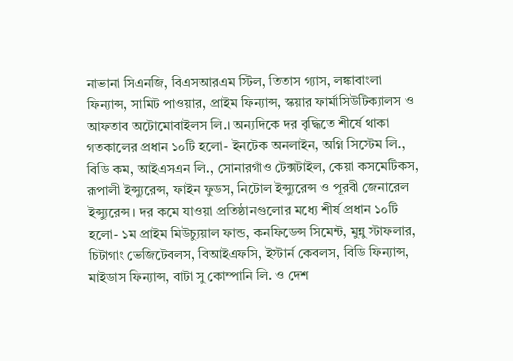নাভানা সিএনজি, বিএসআরএম স্টিল, তিতাস গ্যাস, লঙ্কাবাংলা ফিন্যান্স, সামিট পাওয়ার, প্রাইম ফিন্যান্স, স্কয়ার ফার্মাসিউটিক্যালস ও আফতাব অটোমোবাইলস লি.। অন্যদিকে দর বৃদ্ধিতে শীর্ষে থাকা গতকালের প্রধান ১০টি হলো- ইনটেক অনলাইন, অগ্নি সিস্টেম লি., বিডি কম, আইএসএন লি., সোনারগাঁও টেক্সটাইল, কেয়া কসমেটিকস, রূপালী ইন্স্যুরেন্স, ফাইন ফুডস, নিটোল ইন্স্যুরেন্স ও পূরবী জেনারেল ইন্স্যুরেন্স। দর কমে যাওয়া প্রতিষ্ঠানগুলোর মধ্যে শীর্ষ প্রধান ১০টি হলো- ১ম প্রাইম মিউচ্যুয়াল ফান্ড, কনফিডেন্স সিমেন্ট, মুন্নু স্টাফলার, চিটাগাং ভেজিটেবলস, বিআইএফসি, ইস্টার্ন কেবলস, বিডি ফিন্যান্স, মাইডাস ফিন্যান্স, বাটা সু কোম্পানি লি. ও দেশ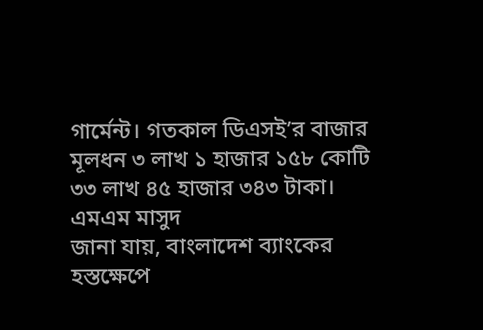গার্মেন্ট। গতকাল ডিএসই’র বাজার মূলধন ৩ লাখ ১ হাজার ১৫৮ কোটি ৩৩ লাখ ৪৫ হাজার ৩৪৩ টাকা।
এমএম মাসুদ
জানা যায়, বাংলাদেশ ব্যাংকের হস্তক্ষেপে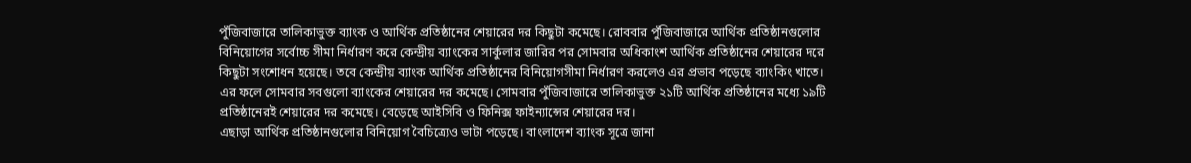পুঁজিবাজারে তালিকাভুক্ত ব্যাংক ও আর্থিক প্রতিষ্ঠানের শেয়ারের দর কিছুটা কমেছে। রোববার পুঁজিবাজারে আর্থিক প্রতিষ্ঠানগুলোর বিনিয়োগের সর্বোচ্চ সীমা নির্ধারণ করে কেন্দ্রীয় ব্যাংকের সার্কুলার জারির পর সোমবার অধিকাংশ আর্থিক প্রতিষ্ঠানের শেয়ারের দরে কিছুটা সংশোধন হয়েছে। তবে কেন্দ্রীয় ব্যাংক আর্থিক প্রতিষ্ঠানের বিনিয়োগসীমা নির্ধারণ করলেও এর প্রভাব পড়েছে ব্যাংকিং খাতে। এর ফলে সোমবার সবগুলো ব্যাংকের শেয়ারের দর কমেছে। সোমবার পুঁজিবাজারে তালিকাভুক্ত ২১টি আর্থিক প্রতিষ্ঠানের মধ্যে ১৯টি প্রতিষ্ঠানেরই শেয়ারের দর কমেছে। বেড়েছে আইসিবি ও ফিনিক্স ফাইন্যান্সের শেয়ারের দর।
এছাড়া আর্থিক প্রতিষ্ঠানগুলোর বিনিয়োগ বৈচিত্র্যেও ভাটা পড়েছে। বাংলাদেশ ব্যাংক সূত্রে জানা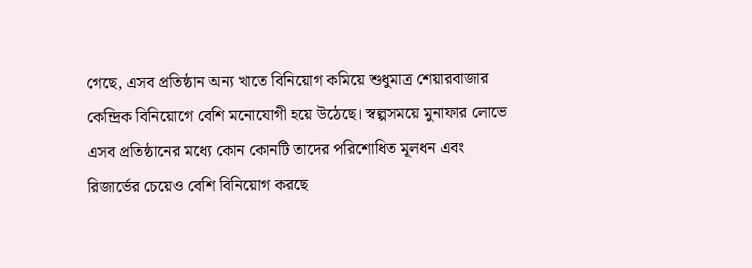গেছে, এসব প্রতিষ্ঠান অন্য খাতে বিনিয়োগ কমিয়ে শুধুমাত্র শেয়ারবাজার কেন্দ্রিক বিনিয়োগে বেশি মনোযোগী হয়ে উঠেছে। স্বল্পসময়ে মুনাফার লোভে এসব প্রতিষ্ঠানের মধ্যে কোন কোনটি তাদের পরিশোধিত মূলধন এবং রিজার্ভের চেয়েও বেশি বিনিয়োগ করছে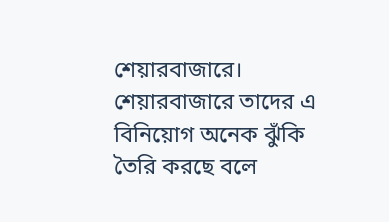শেয়ারবাজারে। শেয়ারবাজারে তাদের এ বিনিয়োগ অনেক ঝুঁকি তৈরি করছে বলে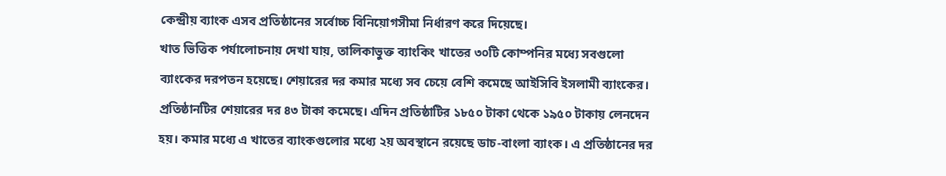কেন্দ্রীয় ব্যাংক এসব প্রতিষ্ঠানের সর্বোচ্চ বিনিয়োগসীমা নির্ধারণ করে দিয়েছে।
খাত ভিত্তিক পর্যালোচনায় দেখা যায়, তালিকাভুক্ত ব্যাংকিং খাতের ৩০টি কোম্পনির মধ্যে সবগুলো ব্যাংকের দরপতন হয়েছে। শেয়ারের দর কমার মধ্যে সব চেয়ে বেশি কমেছে আইসিবি ইসলামী ব্যাংকের। প্রতিষ্ঠানটির শেয়ারের দর ৪৩ টাকা কমেছে। এদিন প্রতিষ্ঠাটির ১৮৫০ টাকা থেকে ১৯৫০ টাকায় লেনদেন হয়। কমার মধ্যে এ খাতের ব্যাংকগুলোর মধ্যে ২য় অবস্থানে রয়েছে ডাচ-বাংলা ব্যাংক। এ প্রতিষ্ঠানের দর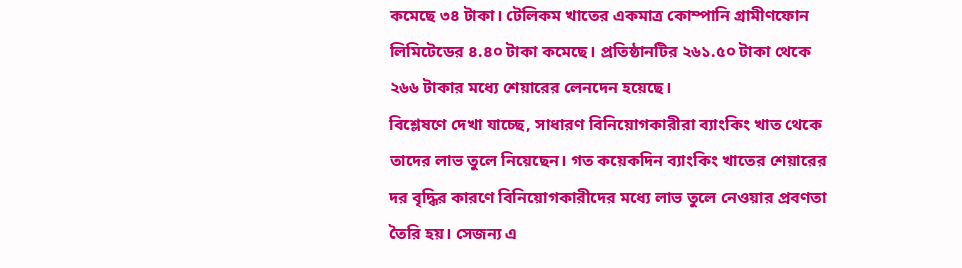কমেছে ৩৪ টাকা। টেলিকম খাতের একমাত্র কোম্পানি গ্রামীণফোন লিমিটেডের ৪.৪০ টাকা কমেছে। প্রতিষ্ঠানটির ২৬১.৫০ টাকা থেকে ২৬৬ টাকার মধ্যে শেয়ারের লেনদেন হয়েছে।
বিশ্লেষণে দেখা যাচ্ছে, সাধারণ বিনিয়োগকারীরা ব্যাংকিং খাত থেকে তাদের লাভ তুলে নিয়েছেন। গত কয়েকদিন ব্যাংকিং খাতের শেয়ারের দর বৃদ্ধির কারণে বিনিয়োগকারীদের মধ্যে লাভ তুলে নেওয়ার প্রবণতা তৈরি হয়। সেজন্য এ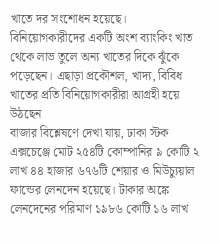খাতে দর সংশোধন হয়েছে। বিনিয়োগকারীদের একটি অংশ ব্যাংকিং খাত থেকে লাভ তুলে অন্য খাতের দিকে ঝুঁকে পড়েছেন। এছাড়া প্রকৌশল, খাদ্য, বিবিধ খাতের প্রতি বিনিয়োগকারীরা আগ্রহী হয়ে উঠছেন
বাজার বিশ্লেষণে দেখা যায়, ঢাকা স্টক এক্সচেঞ্জে মোট ২৫৪টি কোম্পানির ৯ কোটি ২ লাখ ৪৪ হাজার ৬৭৬টি শেয়ার ও মিউচ্যুয়াল ফান্ডের লেনদেন হয়েছে। টাকার অঙ্কে লেনদেনের পরিমাণ ১৯৮৬ কোটি ১৬ লাখ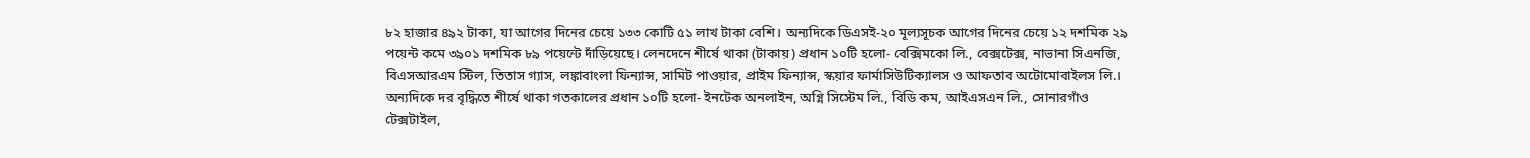৮২ হাজার ৪৯২ টাকা, যা আগের দিনের চেয়ে ১৩৩ কোটি ৫১ লাখ টাকা বেশি। অন্যদিকে ডিএসই-২০ মূল্যসূচক আগের দিনের চেয়ে ১২ দশমিক ২৯ পয়েন্ট কমে ৩৯০১ দশমিক ৮৯ পয়েন্টে দাঁড়িয়েছে। লেনদেনে শীর্ষে থাকা (টাকায়) প্রধান ১০টি হলো- বেক্সিমকো লি., বেক্সটেক্স, নাভানা সিএনজি, বিএসআরএম স্টিল, তিতাস গ্যাস, লঙ্কাবাংলা ফিন্যান্স, সামিট পাওয়ার, প্রাইম ফিন্যান্স, স্কয়ার ফার্মাসিউটিক্যালস ও আফতাব অটোমোবাইলস লি.। অন্যদিকে দর বৃদ্ধিতে শীর্ষে থাকা গতকালের প্রধান ১০টি হলো- ইনটেক অনলাইন, অগ্নি সিস্টেম লি., বিডি কম, আইএসএন লি., সোনারগাঁও টেক্সটাইল,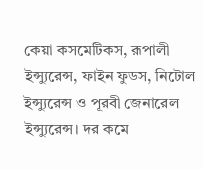কেয়া কসমেটিকস, রূপালী ইন্স্যুরেন্স, ফাইন ফুডস, নিটোল ইন্স্যুরেন্স ও পূরবী জেনারেল ইন্স্যুরেন্স। দর কমে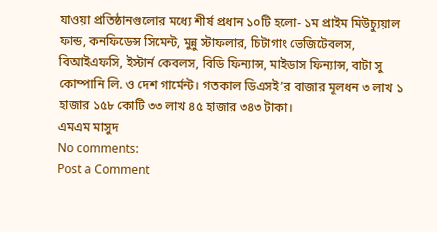যাওয়া প্রতিষ্ঠানগুলোর মধ্যে শীর্ষ প্রধান ১০টি হলো- ১ম প্রাইম মিউচ্যুয়াল ফান্ড, কনফিডেন্স সিমেন্ট, মুন্নু স্টাফলার, চিটাগাং ভেজিটেবলস, বিআইএফসি, ইস্টার্ন কেবলস, বিডি ফিন্যান্স, মাইডাস ফিন্যান্স, বাটা সু কোম্পানি লি. ও দেশ গার্মেন্ট। গতকাল ডিএসই’র বাজার মূলধন ৩ লাখ ১ হাজার ১৫৮ কোটি ৩৩ লাখ ৪৫ হাজার ৩৪৩ টাকা।
এমএম মাসুদ
No comments:
Post a Comment